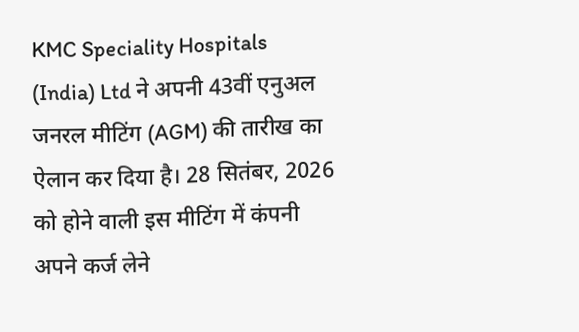KMC Speciality Hospitals (India) Ltd ने अपनी 43वीं एनुअल जनरल मीटिंग (AGM) की तारीख का ऐलान कर दिया है। 28 सितंबर, 2026 को होने वाली इस मीटिंग में कंपनी अपने कर्ज लेने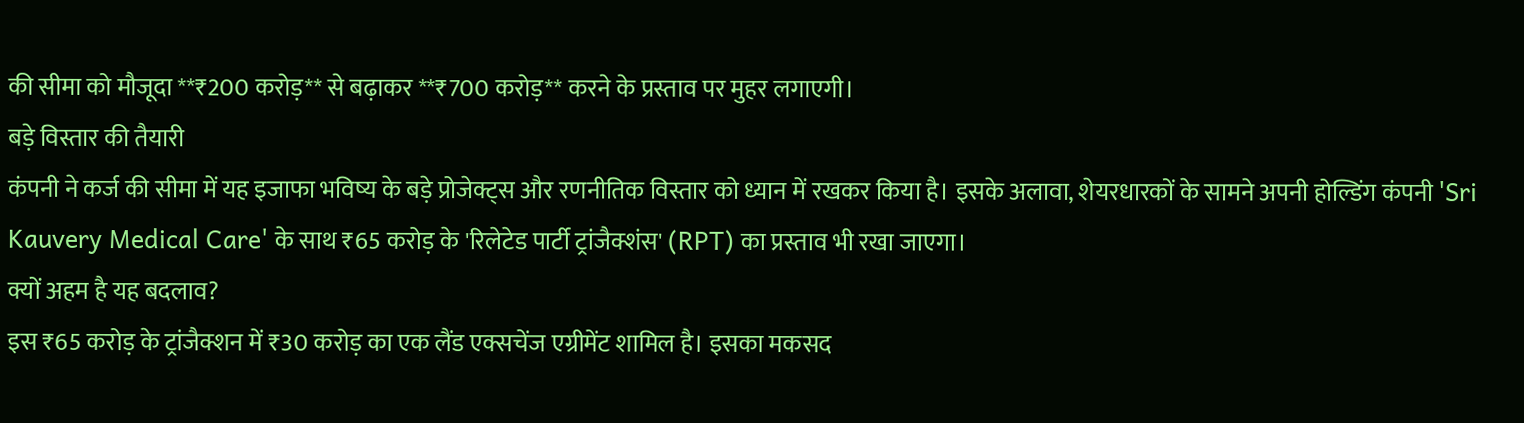की सीमा को मौजूदा **₹200 करोड़** से बढ़ाकर **₹700 करोड़** करने के प्रस्ताव पर मुहर लगाएगी।
बड़े विस्तार की तैयारी
कंपनी ने कर्ज की सीमा में यह इजाफा भविष्य के बड़े प्रोजेक्ट्स और रणनीतिक विस्तार को ध्यान में रखकर किया है। इसके अलावा, शेयरधारकों के सामने अपनी होल्डिंग कंपनी 'Sri Kauvery Medical Care' के साथ ₹65 करोड़ के 'रिलेटेड पार्टी ट्रांजैक्शंस' (RPT) का प्रस्ताव भी रखा जाएगा।
क्यों अहम है यह बदलाव?
इस ₹65 करोड़ के ट्रांजैक्शन में ₹30 करोड़ का एक लैंड एक्सचेंज एग्रीमेंट शामिल है। इसका मकसद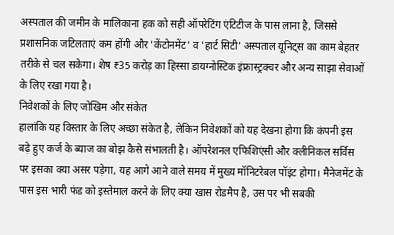अस्पताल की जमीन के मालिकाना हक को सही ऑपरेटिंग एंटिटीज के पास लाना है, जिससे प्रशासनिक जटिलताएं कम होंगी और 'केंटोनमेंट' व 'हार्ट सिटी' अस्पताल यूनिट्स का काम बेहतर तरीके से चल सकेगा। शेष ₹35 करोड़ का हिस्सा डायग्नोस्टिक इंफ्रास्ट्रक्चर और अन्य साझा सेवाओं के लिए रखा गया है।
निवेशकों के लिए जोखिम और संकेत
हालांकि यह विस्तार के लिए अच्छा संकेत है, लेकिन निवेशकों को यह देखना होगा कि कंपनी इस बढ़े हुए कर्ज के ब्याज का बोझ कैसे संभालती है। ऑपरेशनल एफिशिएंसी और क्लीनिकल सर्विस पर इसका क्या असर पड़ेगा, यह आगे आने वाले समय में मुख्य मॉनिटरेबल पॉइंट होगा। मैनेजमेंट के पास इस भारी फंड को इस्तेमाल करने के लिए क्या खास रोडमैप है, उस पर भी सबकी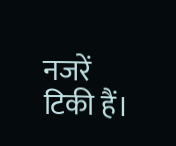नजरें टिकी हैं।